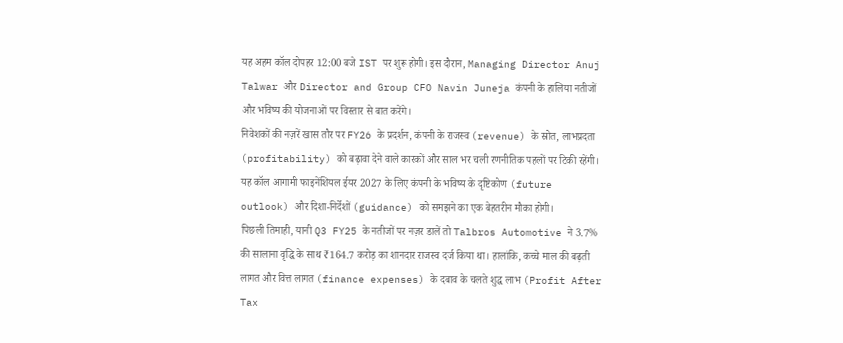यह अहम कॉल दोपहर 12:00 बजे IST पर शुरू होगी। इस दौरान, Managing Director Anuj Talwar और Director and Group CFO Navin Juneja कंपनी के हालिया नतीजों और भविष्य की योजनाओं पर विस्तार से बात करेंगे।
निवेशकों की नज़रें खास तौर पर FY26 के प्रदर्शन, कंपनी के राजस्व (revenue) के स्रोत, लाभप्रदता (profitability) को बढ़ावा देने वाले कारकों और साल भर चली रणनीतिक पहलों पर टिकी रहेंगी। यह कॉल आगामी फाइनेंशियल ईयर 2027 के लिए कंपनी के भविष्य के दृष्टिकोण (future outlook) और दिशा-निर्देशों (guidance) को समझने का एक बेहतरीन मौका होगी।
पिछली तिमाही, यानी Q3 FY25 के नतीजों पर नज़र डालें तो Talbros Automotive ने 3.7% की सालाना वृद्धि के साथ ₹164.7 करोड़ का शानदार राजस्व दर्ज किया था। हालांकि, कच्चे माल की बढ़ती लागत और वित्त लागत (finance expenses) के दबाव के चलते शुद्ध लाभ (Profit After Tax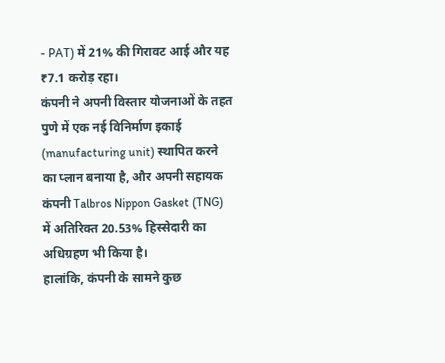- PAT) में 21% की गिरावट आई और यह ₹7.1 करोड़ रहा।
कंपनी ने अपनी विस्तार योजनाओं के तहत पुणे में एक नई विनिर्माण इकाई (manufacturing unit) स्थापित करने का प्लान बनाया है, और अपनी सहायक कंपनी Talbros Nippon Gasket (TNG) में अतिरिक्त 20.53% हिस्सेदारी का अधिग्रहण भी किया है।
हालांकि, कंपनी के सामने कुछ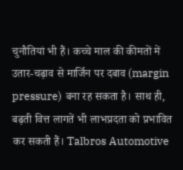चुनौतियां भी हैं। कच्चे माल की कीमतों में उतार-चढ़ाव से मार्जिन पर दबाव (margin pressure) बना रह सकता है। साथ ही, बढ़ती वित्त लागतें भी लाभप्रदता को प्रभावित कर सकती हैं। Talbros Automotive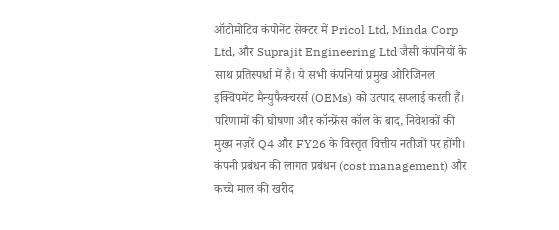ऑटोमोटिव कंपोनेंट सेक्टर में Pricol Ltd, Minda Corp Ltd, और Suprajit Engineering Ltd जैसी कंपनियों के साथ प्रतिस्पर्धा में है। ये सभी कंपनियां प्रमुख ओरिजिनल इक्विपमेंट मैन्युफैक्चरर्स (OEMs) को उत्पाद सप्लाई करती हैं।
परिणामों की घोषणा और कॉन्फ्रेंस कॉल के बाद, निवेशकों की मुख्य नज़रें Q4 और FY26 के विस्तृत वित्तीय नतीजों पर होंगी। कंपनी प्रबंधन की लागत प्रबंधन (cost management) और कच्चे माल की खरीद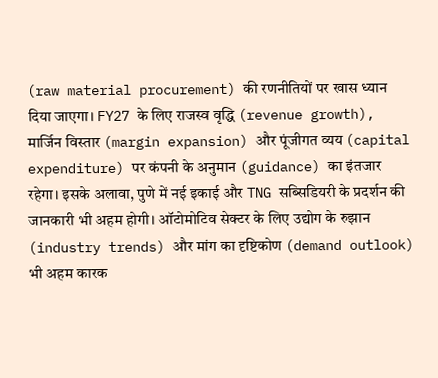(raw material procurement) की रणनीतियों पर खास ध्यान दिया जाएगा। FY27 के लिए राजस्व वृद्धि (revenue growth), मार्जिन विस्तार (margin expansion) और पूंजीगत व्यय (capital expenditure) पर कंपनी के अनुमान (guidance) का इंतजार रहेगा। इसके अलावा, पुणे में नई इकाई और TNG सब्सिडियरी के प्रदर्शन की जानकारी भी अहम होगी। ऑटोमोटिव सेक्टर के लिए उद्योग के रुझान (industry trends) और मांग का दृष्टिकोण (demand outlook) भी अहम कारक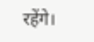रहेंगे।